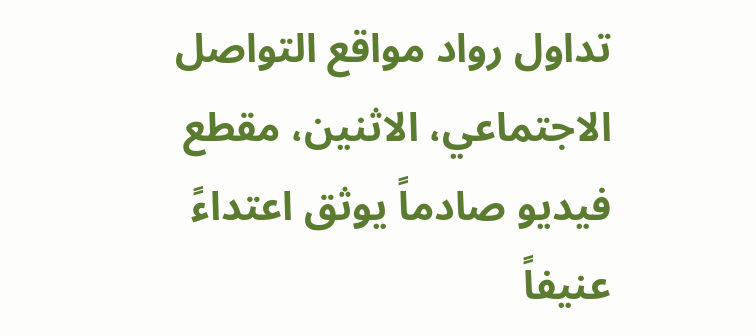تداول رواد مواقع التواصل الاجتماعي، الاثنين، مقطع فيديو صادماً يوثق اعتداءً عنيفاً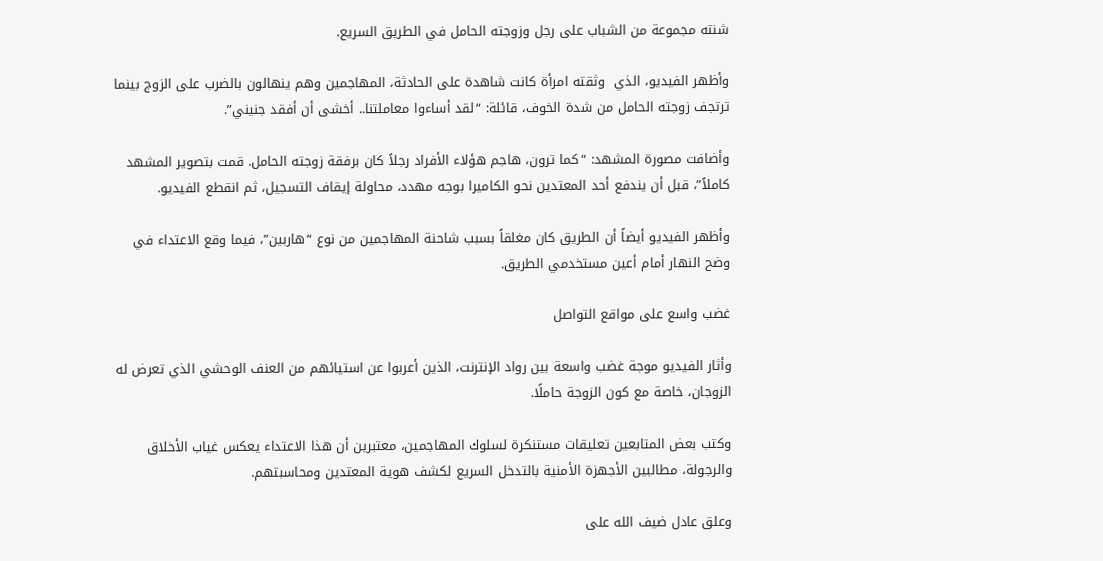شنته مجموعة من الشباب على رجل وزوجته الحامل في الطريق السريع.

وأظهر الفيديو، الذي  وثقته امرأة كانت شاهدة على الحادثة، المهاجمين وهم ينهالون بالضرب على الزوج بينما ترتجف زوجته الحامل من شدة الخوف، قائلة: “لقد أساءوا معاملتنا.. أخشى أن أفقد جنيني”.

وأضافت مصورة المشهد: “كما ترون، هاجم هؤلاء الأفراد رجلاً كان برفقة زوجته الحامل. قمت بتصوير المشهد كاملاً”، قبل أن يندفع أحد المعتدين نحو الكاميرا بوجه مهدد، محاولة إيقاف التسجيل، ثم انقطع الفيديو.

وأظهر الفيديو أيضاً أن الطريق كان مغلقاً بسبب شاحنة المهاجمين من نوع “هاربين”، فيما وقع الاعتداء في وضح النهار أمام أعين مستخدمي الطريق.

غضب واسع على مواقع التواصل

وأثار الفيديو موجة غضب واسعة بين رواد الإنترنت، الذين أعربوا عن استيائهم من العنف الوحشي الذي تعرض له الزوجان، خاصة مع كون الزوجة حاملًا.

وكتب بعض المتابعين تعليقات مستنكرة لسلوك المهاجمين، معتبرين أن هذا الاعتداء يعكس غياب الأخلاق والرجولة، مطالبين الأجهزة الأمنية بالتدخل السريع لكشف هوية المعتدين ومحاسبتهم.

وعلق عادل ضيف الله على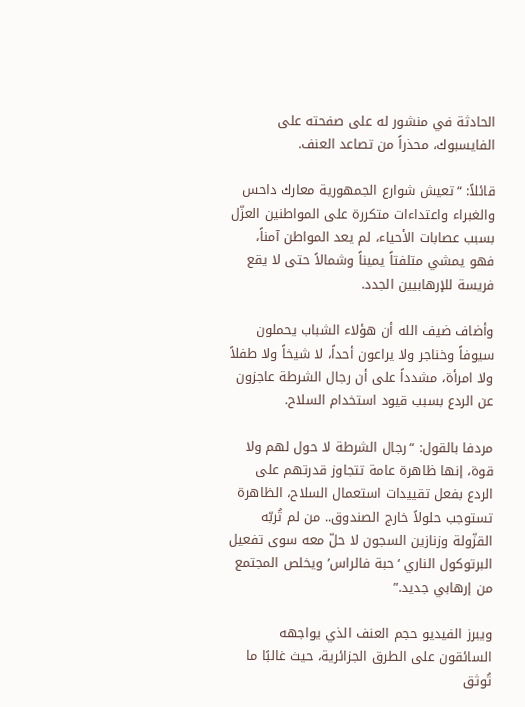الحادثة في منشور له على صفحته على الفايسبوك، محذراً من تصاعد العنف.

قائلاً: “تعيش شوارع الجمهورية معارك داحس والغبراء واعتداءات متكررة على المواطنين العزّل بسبب عصابات الأحياء، لم يعد المواطن آمناً، فهو يمشي متلفتاً يميناً وشمالاً حتى لا يقع فريسة للإرهابيين الجدد.

وأضاف ضيف الله أن هؤلاء الشباب يحملون سيوفاً وخناجر ولا يراعون أحداً، لا شيخاً ولا طفلاً ولا امرأة، مشدداً على أن رجال الشرطة عاجزون عن الردع بسبب قيود استخدام السلاح.

مردفا بالقول: “رجال الشرطة لا حول لهم ولا قوة، إنها ظاهرة عامة تتجاوز قدرتهم على الردع بفعل تقييدات استعمال السلاح، الظاهرة تستوجب حلولاً خارج الصندوق.. من لم تُربّه القزّولة وزنازين السجون لا حلّ معه سوى تفعيل البرتوكول الناري ‘حبة فالراس’ ويخلص المجتمع من إرهابي جديد.”

ويبرز الفيديو حجم العنف الذي يواجهه السائقون على الطرق الجزائرية، حيث غالبًا ما تُوثق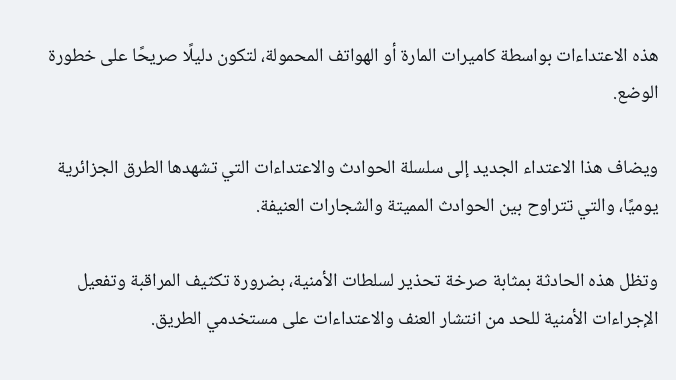هذه الاعتداءات بواسطة كاميرات المارة أو الهواتف المحمولة، لتكون دليلًا صريحًا على خطورة الوضع.

ويضاف هذا الاعتداء الجديد إلى سلسلة الحوادث والاعتداءات التي تشهدها الطرق الجزائرية يوميًا، والتي تتراوح بين الحوادث المميتة والشجارات العنيفة.

وتظل هذه الحادثة بمثابة صرخة تحذير لسلطات الأمنية، بضرورة تكثيف المراقبة وتفعيل الإجراءات الأمنية للحد من انتشار العنف والاعتداءات على مستخدمي الطريق.